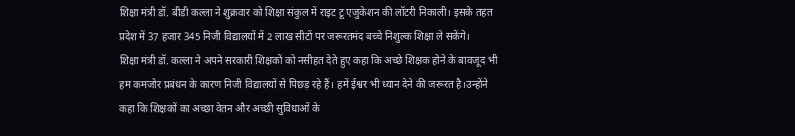शिक्षा मंत्री डॉ. बीडी कल्ला ने शुक्रवार को शिक्षा संकुल में राइट टू एजुकेशन की लॉटरी निकाली। इसके तहत प्रदेश में 37 हजार 345 निजी विद्यालयों में 2 लाख सीटों पर जरूरतमंद बच्चे निशुल्क शिक्षा ले सकेंगे।
शिक्षा मंत्री डॉ. कल्ला ने अपने सरकारी शिक्षकों को नसीहत देते हुए कहा कि अच्छे शिक्षक होने के बावजूद भी हम कमजोर प्रबंधन के कारण निजी विद्यालयों से पिछड़ रहे हैं। हमें ईश्वर भी ध्यान देने की जरूरत है।उन्होंने कहा कि शिक्षकों का अच्छा वेतन और अच्छी सुविधाओं के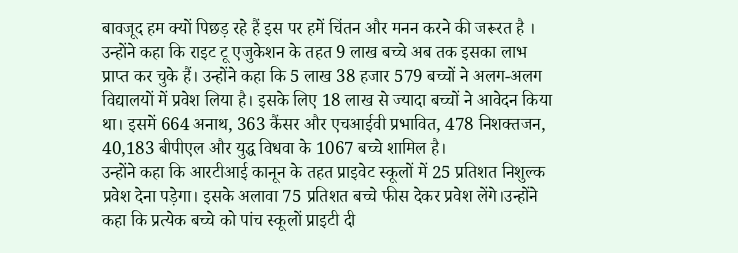बावजूद हम क्यों पिछड़ रहे हैं इस पर हमें चिंतन और मनन करने की जरूरत है ।
उन्होंने कहा कि राइट टू एजुकेशन के तहत 9 लाख बच्चे अब तक इसका लाभ प्राप्त कर चुके हैं। उन्होंने कहा कि 5 लाख 38 हजार 579 बच्चों ने अलग-अलग विद्यालयों में प्रवेश लिया है। इसके लिए 18 लाख से ज्यादा बच्चों ने आवेदन किया था। इसमें 664 अनाथ, 363 कैंसर और एचआईवी प्रभावित, 478 निशक्तजन, 40,183 बीपीएल और युद्ध विधवा के 1067 बच्चे शामिल है।
उन्होंने कहा कि आरटीआई कानून के तहत प्राइवेट स्कूलों में 25 प्रतिशत निशुल्क प्रवेश देना पड़ेगा। इसके अलावा 75 प्रतिशत बच्चे फीस देकर प्रवेश लेंगे।उन्होंने कहा कि प्रत्येक बच्चे को पांच स्कूलों प्राइटी दी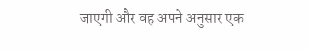जाएगी और वह अपने अनुसार एक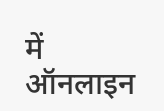में ऑनलाइन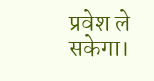प्रवेश ले सकेगा।